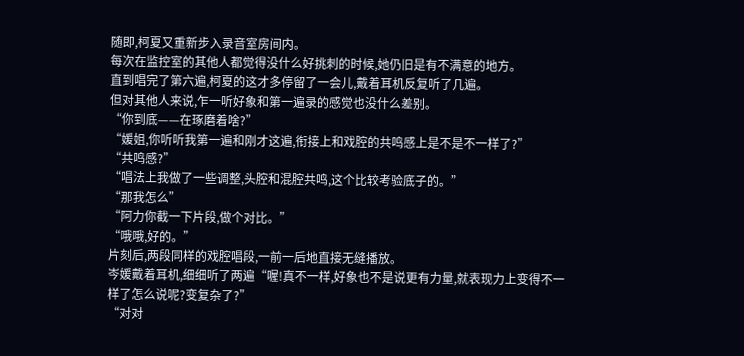随即,柯夏又重新步入录音室房间内。
每次在监控室的其他人都觉得没什么好挑刺的时候,她仍旧是有不满意的地方。
直到唱完了第六遍,柯夏的这才多停留了一会儿,戴着耳机反复听了几遍。
但对其他人来说,乍一听好象和第一遍录的感觉也没什么差别。
“你到底——在琢磨着啥?”
“媛姐,你听听我第一遍和刚才这遍,衔接上和戏腔的共鸣感上是不是不一样了?”
“共鸣感?”
“唱法上我做了一些调整,头腔和混腔共鸣,这个比较考验底子的。”
“那我怎么”
“阿力你截一下片段,做个对比。”
“哦哦,好的。”
片刻后,两段同样的戏腔唱段,一前一后地直接无缝播放。
岑媛戴着耳机,细细听了两遍“喔!真不一样,好象也不是说更有力量,就表现力上变得不一样了怎么说呢?变复杂了?”
“对对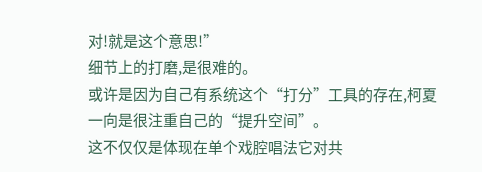对!就是这个意思!”
细节上的打磨,是很难的。
或许是因为自己有系统这个“打分”工具的存在,柯夏一向是很注重自己的“提升空间”。
这不仅仅是体现在单个戏腔唱法它对共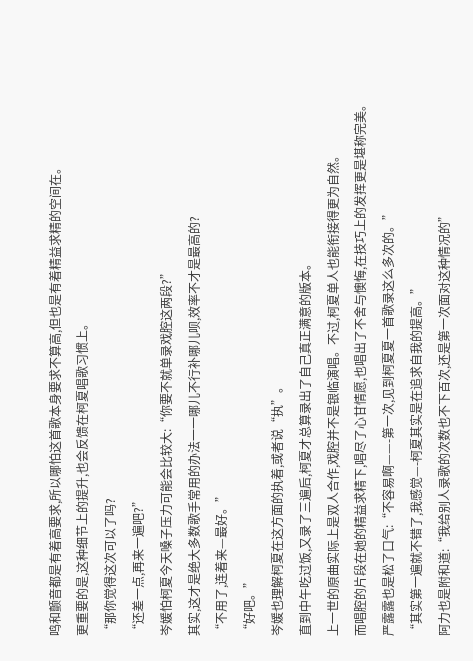鸣和颤音都是有着高要求,所以哪怕这首歌本身要求不算高,但也是有着精益求精的空间在。
更重要的是,这种细节上的提升,也会反馈在柯夏唱歌习惯上。
“那你觉得这次可以了吗?
“还差一点,再来一遍吧?”
岑媛怕柯夏今天嗓子压力可能会比较大:“你要不就单录戏腔这两段?”
其实,这才是绝大多数歌手常用的办法一一哪儿不行补哪儿呗,效率不才是最高的?
“不用了,连着来—最好。”
“好吧。”
岑媛也理解柯夏在这方面的执着,或者说“执”。
直到中午吃过饭,又录了三遍后,柯夏才总算录出了自己真正满意的版本。
上一世的原曲实际上是双人合作,戏腔并不是银临演唱。不过,柯夏单人也能衔接得更为自然。
而唱腔的片段在她的精益求精下,唱尽了心甘情愿,也唱出了不舍与懊悔,在技巧上的发挥更是堪称完美。
严露露也是松了口气:“不容易啊——-第一次,见到柯夏夏一首歌录这么多次的。”
“其实第一遍就不错了,我感觉—-柯夏其实是在追求自我的提高。”
阿力也是附和道:“我给别人录歌的次数也不下百次,还是第一次面对这种情况的”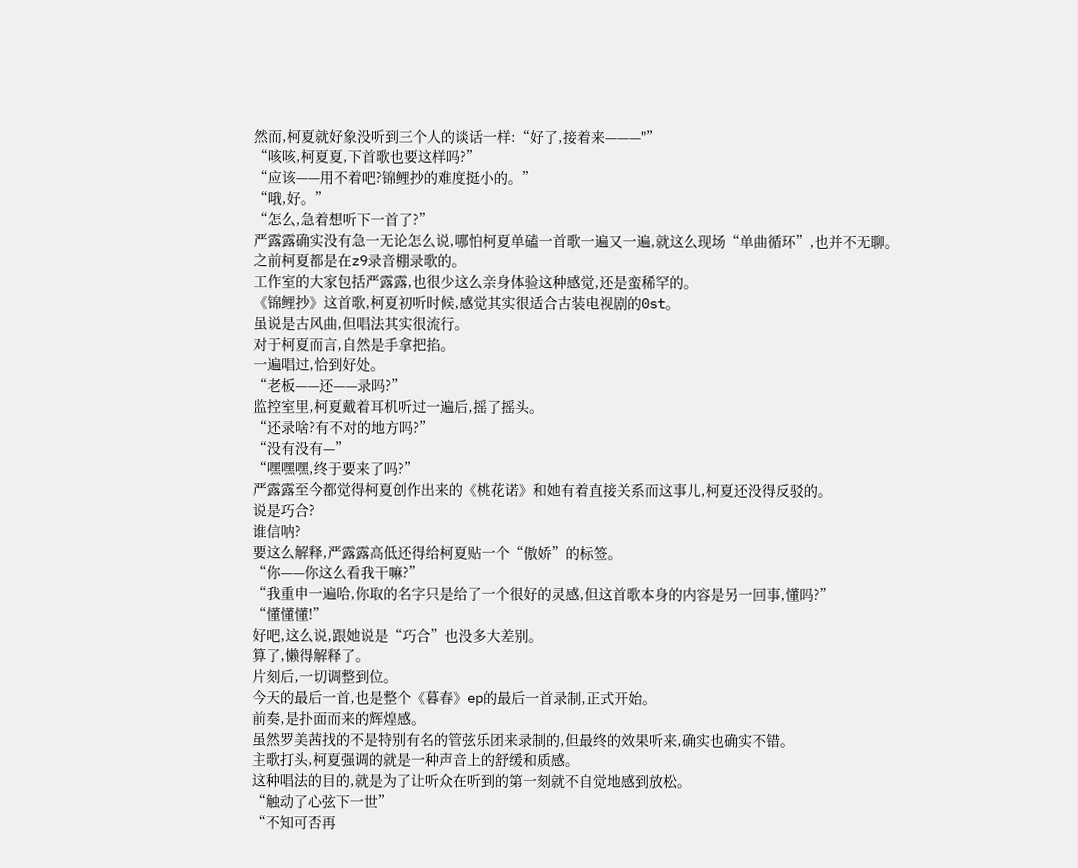然而,柯夏就好象没听到三个人的谈话一样:“好了,接着来———"”
“咳咳,柯夏夏,下首歌也要这样吗?”
“应该——用不着吧?锦鲤抄的难度挺小的。”
“哦,好。”
“怎么,急着想听下一首了?”
严露露确实没有急一无论怎么说,哪怕柯夏单磕一首歌一遍又一遍,就这么现场“单曲循环”,也并不无聊。
之前柯夏都是在z9录音棚录歌的。
工作室的大家包括严露露,也很少这么亲身体验这种感觉,还是蛮稀罕的。
《锦鲤抄》这首歌,柯夏初听时候,感觉其实很适合古装电视剧的0st。
虽说是古风曲,但唱法其实很流行。
对于柯夏而言,自然是手拿把掐。
一遍唱过,恰到好处。
“老板——还——录吗?”
监控室里,柯夏戴着耳机听过一遍后,摇了摇头。
“还录啥?有不对的地方吗?”
“没有没有—”
“嘿嘿嘿,终于要来了吗?”
严露露至今都觉得柯夏创作出来的《桃花诺》和她有着直接关系而这事儿,柯夏还没得反驳的。
说是巧合?
谁信呐?
要这么解释,严露露高低还得给柯夏贴一个“傲娇”的标签。
“你——你这么看我干嘛?”
“我重申一遍哈,你取的名字只是给了一个很好的灵感,但这首歌本身的内容是另一回事,懂吗?”
“懂懂懂!”
好吧,这么说,跟她说是“巧合”也没多大差别。
算了,懒得解释了。
片刻后,一切调整到位。
今天的最后一首,也是整个《暮春》ep的最后一首录制,正式开始。
前奏,是扑面而来的辉煌感。
虽然罗美茜找的不是特别有名的管弦乐团来录制的,但最终的效果听来,确实也确实不错。
主歌打头,柯夏强调的就是一种声音上的舒缓和质感。
这种唱法的目的,就是为了让听众在听到的第一刻就不自觉地感到放松。
“触动了心弦下一世”
“不知可否再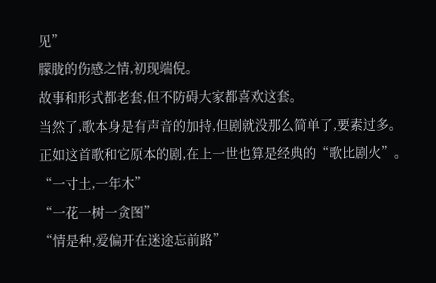见”
朦胧的伤感之情,初现端倪。
故事和形式都老套,但不防碍大家都喜欢这套。
当然了,歌本身是有声音的加持,但剧就没那么简单了,要素过多。
正如这首歌和它原本的剧,在上一世也算是经典的“歌比剧火”。
“一寸土,一年木”
“一花一树一贪图”
“情是种,爱偏开在迷途忘前路”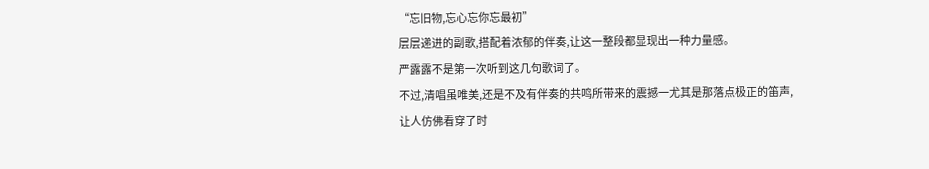“忘旧物,忘心忘你忘最初”
层层递进的副歌,搭配着浓郁的伴奏,让这一整段都显现出一种力量感。
严露露不是第一次听到这几句歌词了。
不过,清唱虽唯美,还是不及有伴奏的共鸣所带来的震撼一尤其是那落点极正的笛声,让人仿佛看穿了时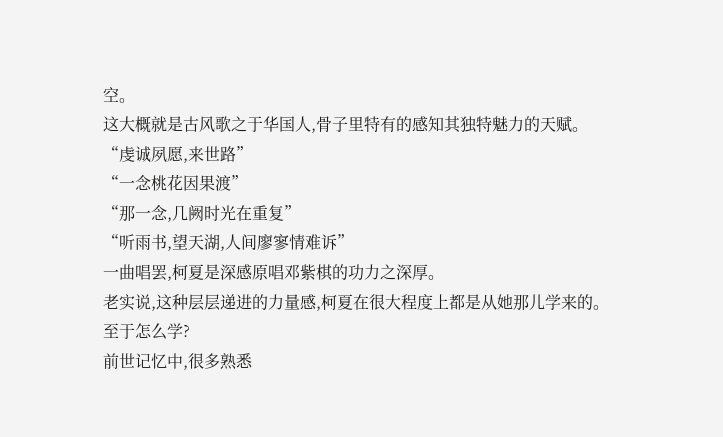空。
这大概就是古风歌之于华国人,骨子里特有的感知其独特魅力的天赋。
“虔诚夙愿,来世路”
“一念桃花因果渡”
“那一念,几阙时光在重复”
“听雨书,望天湖,人间廖寥情难诉”
一曲唱罢,柯夏是深感原唱邓紫棋的功力之深厚。
老实说,这种层层递进的力量感,柯夏在很大程度上都是从她那儿学来的。
至于怎么学?
前世记忆中,很多熟悉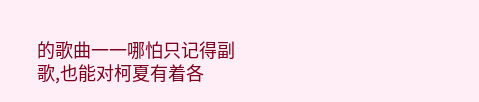的歌曲一一哪怕只记得副歌,也能对柯夏有着各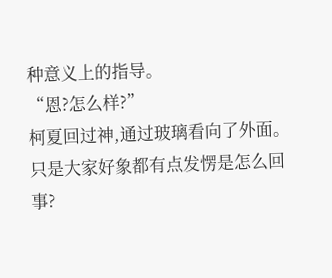种意义上的指导。
“恩?怎么样?”
柯夏回过神,通过玻璃看向了外面。
只是大家好象都有点发愣是怎么回事?